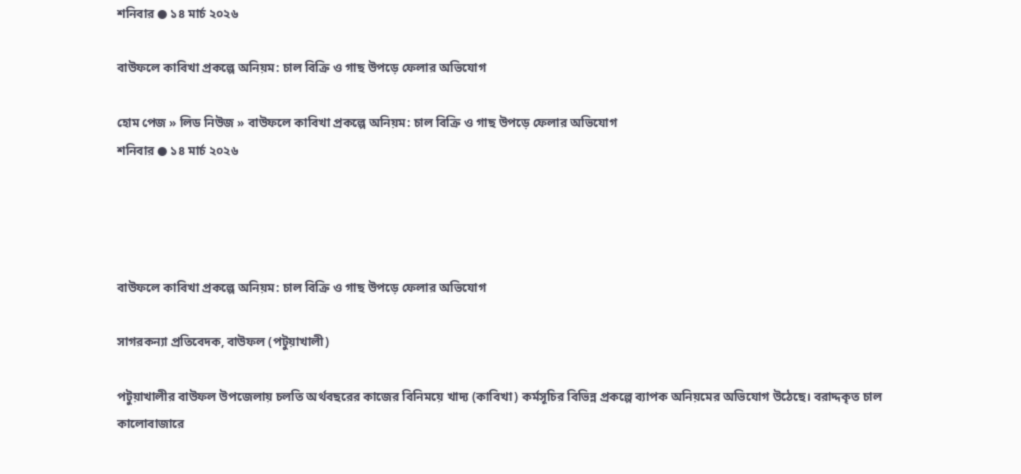শনিবার ● ১৪ মার্চ ২০২৬

বাউফলে কাবিখা প্রকল্পে অনিয়ম: চাল বিক্রি ও গাছ উপড়ে ফেলার অভিযোগ

হোম পেজ » লিড নিউজ » বাউফলে কাবিখা প্রকল্পে অনিয়ম: চাল বিক্রি ও গাছ উপড়ে ফেলার অভিযোগ
শনিবার ● ১৪ মার্চ ২০২৬




বাউফলে কাবিখা প্রকল্পে অনিয়ম: চাল বিক্রি ও গাছ উপড়ে ফেলার অভিযোগ

সাগরকন্যা প্রতিবেদক, বাউফল (পটুয়াখালী)

পটুয়াখালীর বাউফল উপজেলায় চলতি অর্থবছরের কাজের বিনিময়ে খাদ্য (কাবিখা) কর্মসূচির বিভিন্ন প্রকল্পে ব্যাপক অনিয়মের অভিযোগ উঠেছে। বরাদ্দকৃত চাল কালোবাজারে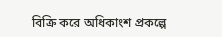বিক্রি করে অধিকাংশ প্রকল্পে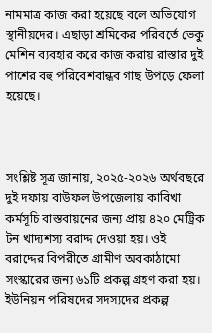নামমাত্র কাজ করা হয়েছে বলে অভিযোগ স্থানীয়দের। এছাড়া শ্রমিকের পরিবর্তে ভেকু মেশিন ব্যবহার করে কাজ করায় রাস্তার দুই পাশের বহু পরিবেশবান্ধব গাছ উপড়ে ফেলা হয়েছে।



সংশ্লিষ্ট সূত্র জানায়, ২০২৫-২০২৬ অর্থবছরে দুই দফায় বাউফল উপজেলায় কাবিখা কর্মসূচি বাস্তবায়নের জন্য প্রায় ৪২০ মেট্রিক টন খাদ্যশস্য বরাদ্দ দেওয়া হয়। ওই বরাদ্দের বিপরীতে গ্রামীণ অবকাঠামো সংস্কারের জন্য ৬১টি প্রকল্প গ্রহণ করা হয়। ইউনিয়ন পরিষদের সদস্যদের প্রকল্প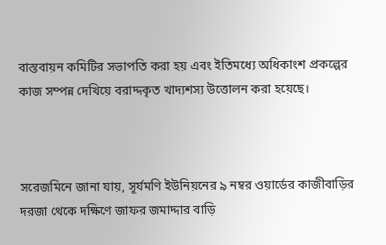বাস্তবায়ন কমিটির সভাপতি করা হয় এবং ইতিমধ্যে অধিকাংশ প্রকল্পের কাজ সম্পন্ন দেখিয়ে বরাদ্দকৃত খাদ্যশস্য উত্তোলন করা হয়েছে।



সরেজমিনে জানা যায়, সূর্যমণি ইউনিয়নের ৯ নম্বর ওয়ার্ডের কাজীবাড়ির দরজা থেকে দক্ষিণে জাফর জমাদ্দার বাড়ি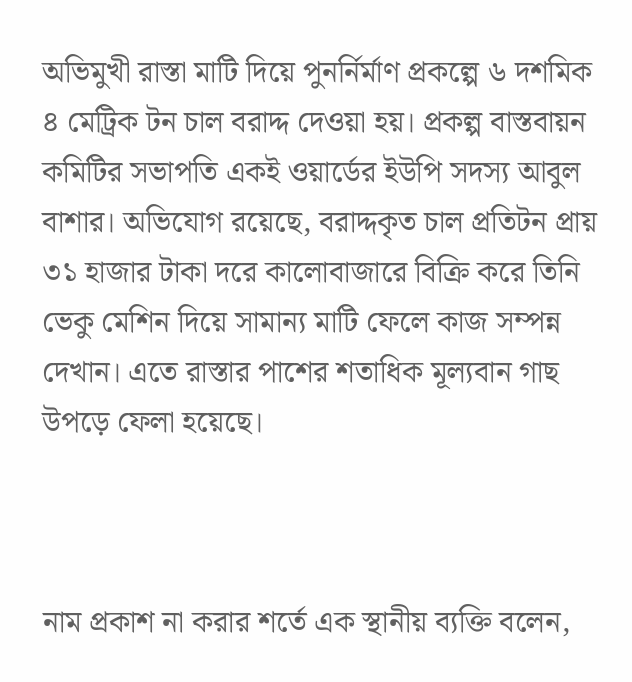অভিমুখী রাস্তা মাটি দিয়ে পুনর্নির্মাণ প্রকল্পে ৬ দশমিক ৪ মেট্রিক টন চাল বরাদ্দ দেওয়া হয়। প্রকল্প বাস্তবায়ন কমিটির সভাপতি একই ওয়ার্ডের ইউপি সদস্য আবুল বাশার। অভিযোগ রয়েছে, বরাদ্দকৃত চাল প্রতিটন প্রায় ৩১ হাজার টাকা দরে কালোবাজারে বিক্রি করে তিনি ভেকু মেশিন দিয়ে সামান্য মাটি ফেলে কাজ সম্পন্ন দেখান। এতে রাস্তার পাশের শতাধিক মূল্যবান গাছ উপড়ে ফেলা হয়েছে।



নাম প্রকাশ না করার শর্তে এক স্থানীয় ব্যক্তি বলেন,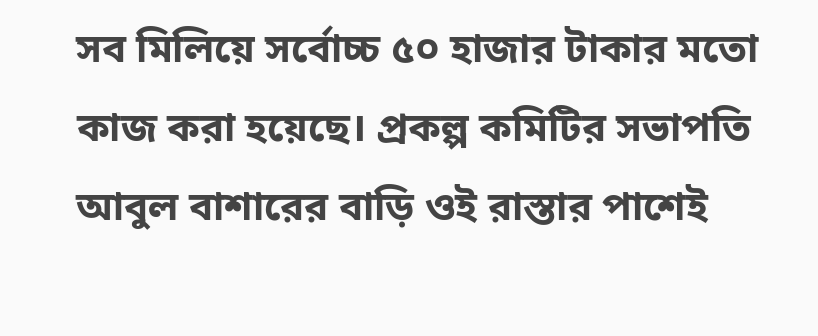সব মিলিয়ে সর্বোচ্চ ৫০ হাজার টাকার মতো কাজ করা হয়েছে। প্রকল্প কমিটির সভাপতি আবুল বাশারের বাড়ি ওই রাস্তার পাশেই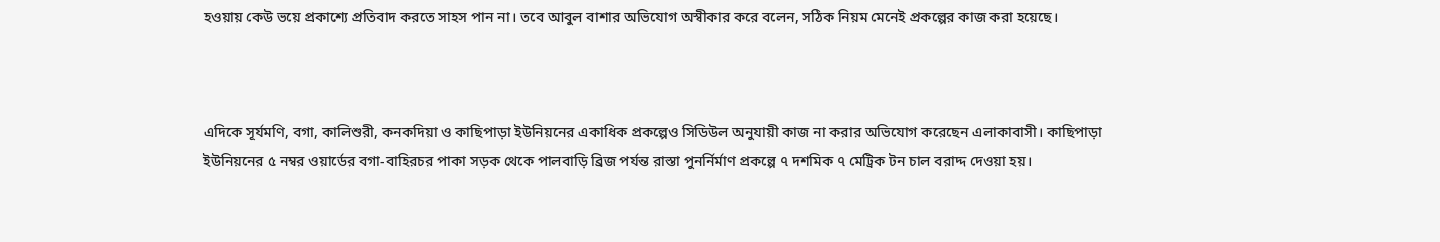হওয়ায় কেউ ভয়ে প্রকাশ্যে প্রতিবাদ করতে সাহস পান না। তবে আবুল বাশার অভিযোগ অস্বীকার করে বলেন, সঠিক নিয়ম মেনেই প্রকল্পের কাজ করা হয়েছে।



এদিকে সূর্যমণি, বগা, কালিশুরী, কনকদিয়া ও কাছিপাড়া ইউনিয়নের একাধিক প্রকল্পেও সিডিউল অনুযায়ী কাজ না করার অভিযোগ করেছেন এলাকাবাসী। কাছিপাড়া ইউনিয়নের ৫ নম্বর ওয়ার্ডের বগা-বাহিরচর পাকা সড়ক থেকে পালবাড়ি ব্রিজ পর্যন্ত রাস্তা পুনর্নির্মাণ প্রকল্পে ৭ দশমিক ৭ মেট্রিক টন চাল বরাদ্দ দেওয়া হয়।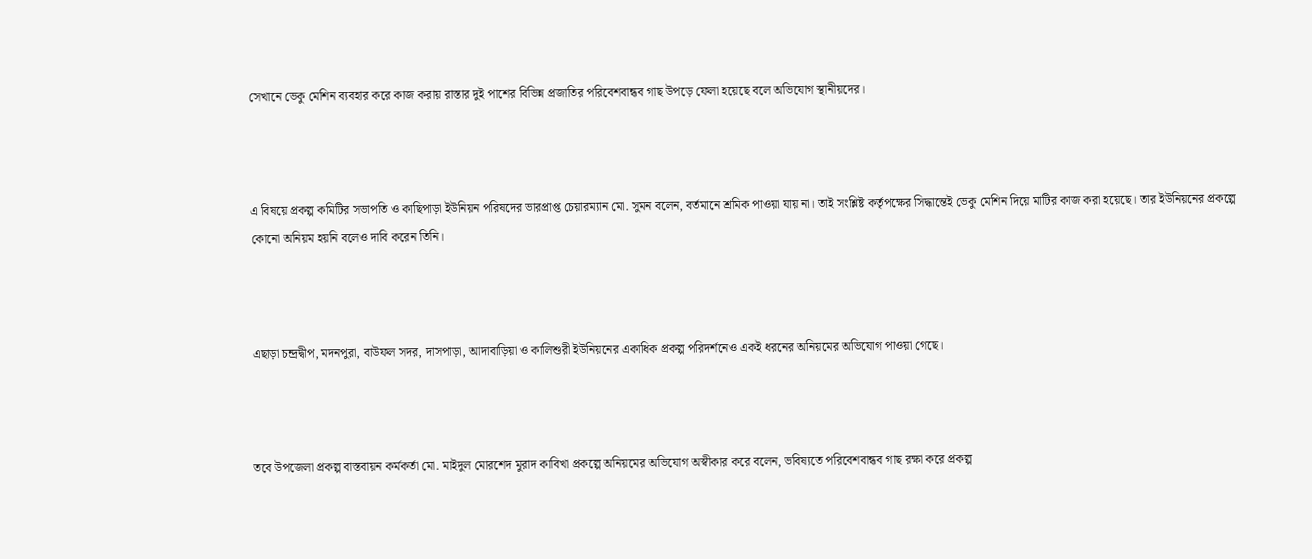সেখানে ভেকু মেশিন ব্যবহার করে কাজ করায় রাস্তার দুই পাশের বিভিন্ন প্রজাতির পরিবেশবান্ধব গাছ উপড়ে ফেলা হয়েছে বলে অভিযোগ স্থানীয়দের।



এ বিষয়ে প্রকল্প কমিটির সভাপতি ও কাছিপাড়া ইউনিয়ন পরিষদের ভারপ্রাপ্ত চেয়ারম্যান মো. সুমন বলেন, বর্তমানে শ্রমিক পাওয়া যায় না। তাই সংশ্লিষ্ট কর্তৃপক্ষের সিদ্ধান্তেই ভেকু মেশিন দিয়ে মাটির কাজ করা হয়েছে। তার ইউনিয়নের প্রকল্পে কোনো অনিয়ম হয়নি বলেও দাবি করেন তিনি।



এছাড়া চন্দ্রদ্বীপ, মদনপুরা, বাউফল সদর, দাসপাড়া, আদাবাড়িয়া ও কালিশুরী ইউনিয়নের একাধিক প্রকল্প পরিদর্শনেও একই ধরনের অনিয়মের অভিযোগ পাওয়া গেছে।



তবে উপজেলা প্রকল্প বাস্তবায়ন কর্মকর্তা মো. মাইদুল মোরশেদ মুরাদ কাবিখা প্রকল্পে অনিয়মের অভিযোগ অস্বীকার করে বলেন, ভবিষ্যতে পরিবেশবান্ধব গাছ রক্ষা করে প্রকল্প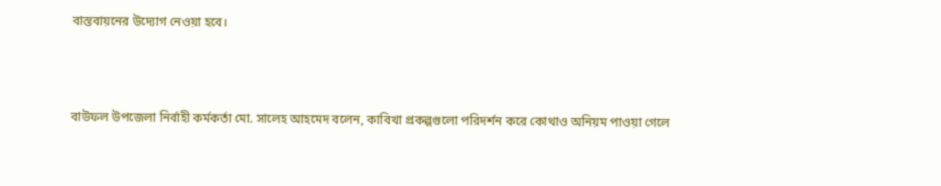বাস্তবায়নের উদ্যোগ নেওয়া হবে।



বাউফল উপজেলা নির্বাহী কর্মকর্তা মো. সালেহ আহমেদ বলেন, কাবিখা প্রকল্পগুলো পরিদর্শন করে কোথাও অনিয়ম পাওয়া গেলে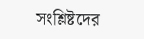সংশ্লিষ্টদের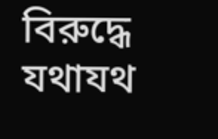বিরুদ্ধে যথাযথ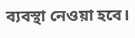ব্যবস্থা নেওয়া হবে।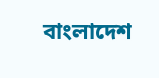বাংলাদেশ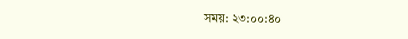সময়: ২৩:০০:৪০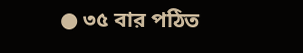● ৩৫ বার পঠিত